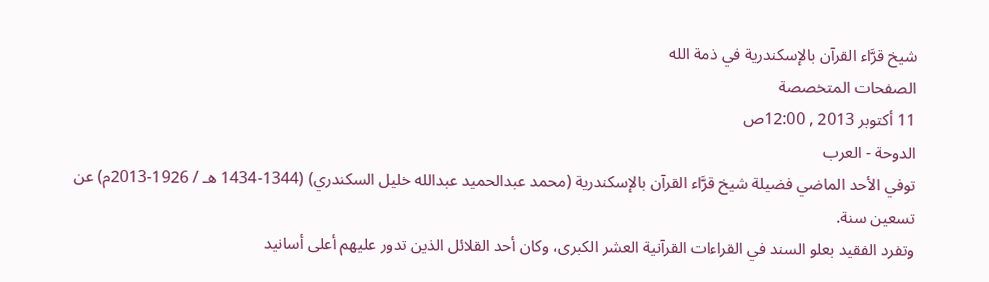شيخ قرَّاء القرآن بالإسكندرية في ذمة الله
الصفحات المتخصصة
11 أكتوبر 2013 , 12:00ص
الدوحة - العرب
توفي الأحد الماضي فضيلة شيخ قرَّاء القرآن بالإسكندرية (محمد عبدالحميد عبدالله خليل السكندري) (1344-1434 هـ / 1926-2013م) عن تسعين سنة.
وتفرد الفقيد بعلو السند في القراءات القرآنية العشر الكبرى، وكان أحد القلائل الذين تدور عليهم أعلى أسانيد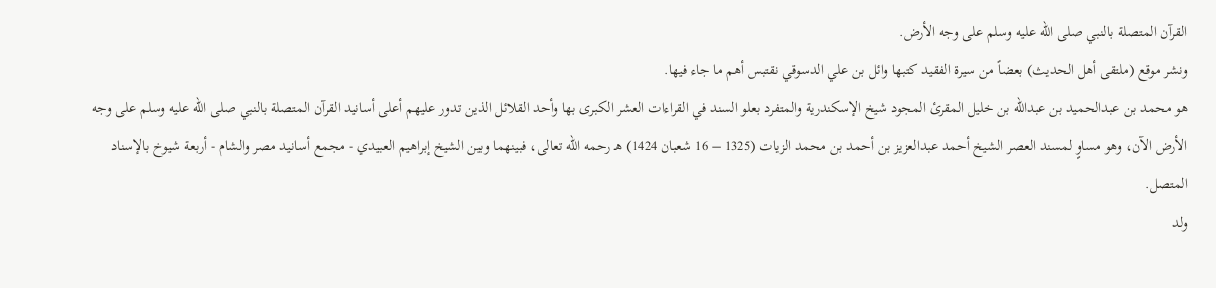القرآن المتصلة بالنبي صلى الله عليه وسلم على وجه الأرض.
ونشر موقع (ملتقى أهل الحديث) بعضاً من سيرة الفقيد كتبها وائل بن علي الدسوقي نقتبس أهم ما جاء فيها.
هو محمد بن عبدالحميد بن عبدالله بن خليل المقرئ المجود شيخ الإسكندرية والمتفرد بعلو السند في القراءات العشر الكبرى بها وأحد القلائل الذين تدور عليهم أعلى أسانيد القرآن المتصلة بالنبي صلى الله عليه وسلم على وجه الأرض الآن، وهو مساوٍ لمسند العصر الشيخ أحمد عبدالعزيز بن أحمد بن محمد الزيات (1325 – 16 شعبان 1424) هـ رحمه الله تعالى، فبينهما وبين الشيخ إبراهيم العبيدي - مجمع أسانيد مصر والشام - أربعة شيوخ بالإسناد المتصل.
ولد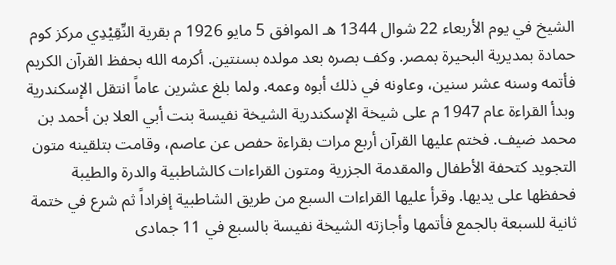الشيخ في يوم الأربعاء 22 شوال 1344 هـ الموافق 5 مايو 1926 م بقرية النِّقِيْدِي مركز كوم حمادة بمديرية البحيرة بمصر. وكف بصره بعد مولده بسنتين. أكرمه الله بحفظ القرآن الكريم فأتمه وسنه عشر سنين، وعاونه في ذلك أبوه وعمه. ولما بلغ عشرين عاماً انتقل الإسكندرية وبدأ القراءة عام 1947 م على شيخة الإسكندرية الشيخة نفيسة بنت أبي العلا بن أحمد بن محمد ضيف. فختم عليها القرآن أربع مرات بقراءة حفص عن عاصم، وقامت بتلقينه متون التجويد كتحفة الأطفال والمقدمة الجزرية ومتون القراءات كالشاطبية والدرة والطيبة فحفظها على يديها. وقرأ عليها القراءات السبع من طريق الشاطبية إفراداً ثم شرع في ختمة ثانية للسبعة بالجمع فأتمها وأجازته الشيخة نفيسة بالسبع في 11 جمادى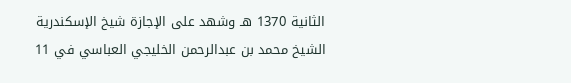الثانية 1370 هـ وشهد على الإجازة شيخ الإسكندرية الشيخ محمد بن عبدالرحمن الخليجي العباسي في 11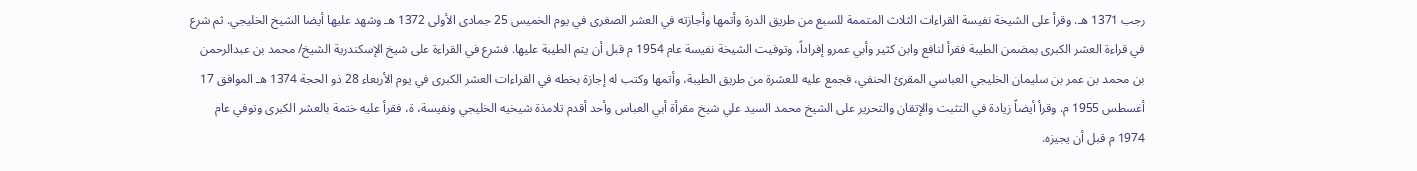رجب 1371 هـ. وقرأ على الشيخة نفيسة القراءات الثلاث المتممة للسبع من طريق الدرة وأتمها وأجازته في العشر الصغرى في يوم الخميس 25 جمادى الأولى 1372 هـ وشهد عليها أيضا الشيخ الخليجي. ثم شرع في قراءة العشر الكبرى بمضمن الطيبة فقرأ لنافع وابن كثير وأبي عمرو إفراداً، وتوفيت الشيخة نفيسة عام 1954 م قبل أن يتم الطيبة عليها. فشرع في القراءة على شيخ الإسكندرية الشيخ/ محمد بن عبدالرحمن بن محمد بن عمر بن سليمان الخليجي العباسي المقرئ الحنفي، فجمع عليه للعشرة من طريق الطيبة، وأتمها وكتب له إجازة بخطه في القراءات العشر الكبرى في يوم الأربعاء 28 ذو الحجة 1374 هـ الموافق 17 أغسطس 1955 م. وقرأ أيضاً زيادة في التثبت والإتقان والتحرير على الشيخ محمد السيد علي شيخ مقرأة أبي العباس وأحد أقدم تلامذة شيخيه الخليجي ونفيسة، ة، فقرأ عليه ختمة بالعشر الكبرى وتوفي عام 1974 م قبل أن يجيزه.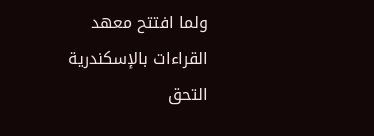ولما افتتح معهد القراءات بالإسكندرية التحق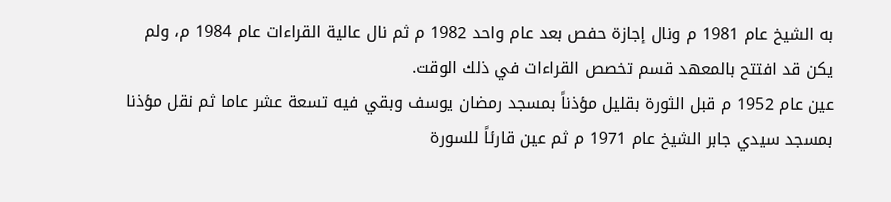به الشيخ عام 1981 م ونال إجازة حفص بعد عام واحد 1982 م ثم نال عالية القراءات عام 1984 م، ولم يكن قد افتتح بالمعهد قسم تخصص القراءات في ذلك الوقت.
عين عام 1952 م قبل الثورة بقليل مؤذناً بمسجد رمضان يوسف وبقي فيه تسعة عشر عاما ثم نقل مؤذنا بمسجد سيدي جابر الشيخ عام 1971 م ثم عين قارئاً للسورة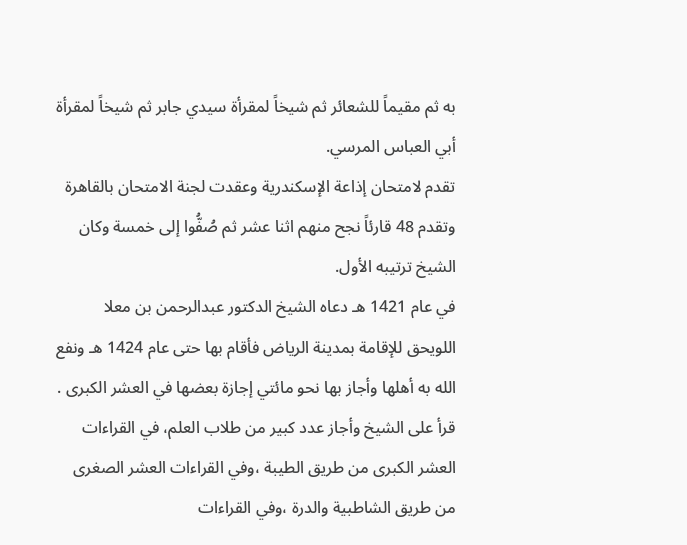به ثم مقيماً للشعائر ثم شيخاً لمقرأة سيدي جابر ثم شيخاً لمقرأة أبي العباس المرسي.
تقدم لامتحان إذاعة الإسكندرية وعقدت لجنة الامتحان بالقاهرة وتقدم 48 قارئاً نجح منهم اثنا عشر ثم صُفُّوا إلى خمسة وكان الشيخ ترتيبه الأول.
في عام 1421 هـ دعاه الشيخ الدكتور عبدالرحمن بن معلا اللويحق للإقامة بمدينة الرياض فأقام بها حتى عام 1424 هـ ونفع الله به أهلها وأجاز بها نحو مائتي إجازة بعضها في العشر الكبرى .
قرأ على الشيخ وأجاز عدد كبير من طلاب العلم، في القراءات العشر الكبرى من طريق الطيبة ،وفي القراءات العشر الصغرى من طريق الشاطبية والدرة ،وفي القراءات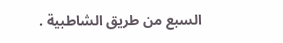السبع من طريق الشاطبية .